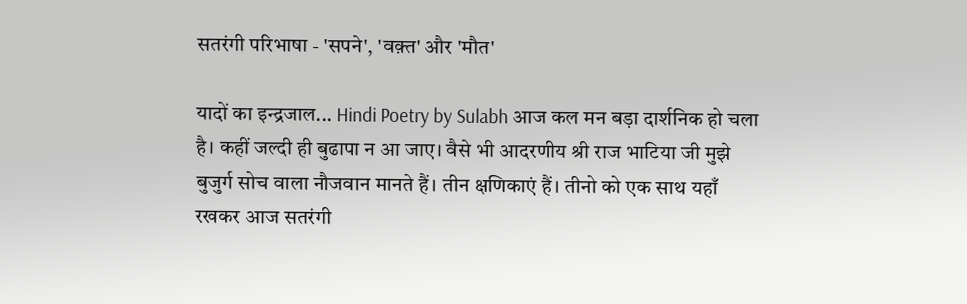सतरंगी परिभाषा - 'सपने', 'वक़्त' और 'मौत'

यादों का इन्द्रजाल... Hindi Poetry by Sulabh आज कल मन बड़ा दार्शनिक हो चला है। कहीं जल्दी ही बुढापा न आ जाए। वैसे भी आदरणीय श्री राज भाटिया जी मुझे बुजुर्ग सोच वाला नौजवान मानते हैं। तीन क्षणिकाएं हैं। तीनो को एक साथ यहाँ रखकर आज सतरंगी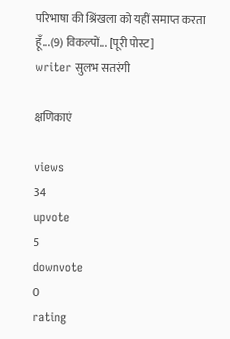परिभाषा की श्रिंखला को यहीं समाप्त करता हूँ...(9) विकल्पों... [पूरी पोस्ट]
writer सुलभ सतरंगी

क्षणिकाएं

views
34
upvote
5
downvote
0
rating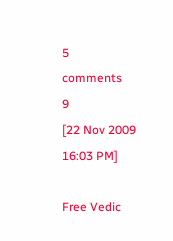5
comments
9
[22 Nov 2009 16:03 PM]

Free Vedic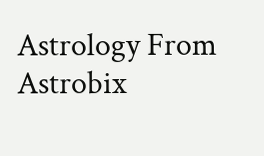Astrology From Astrobix